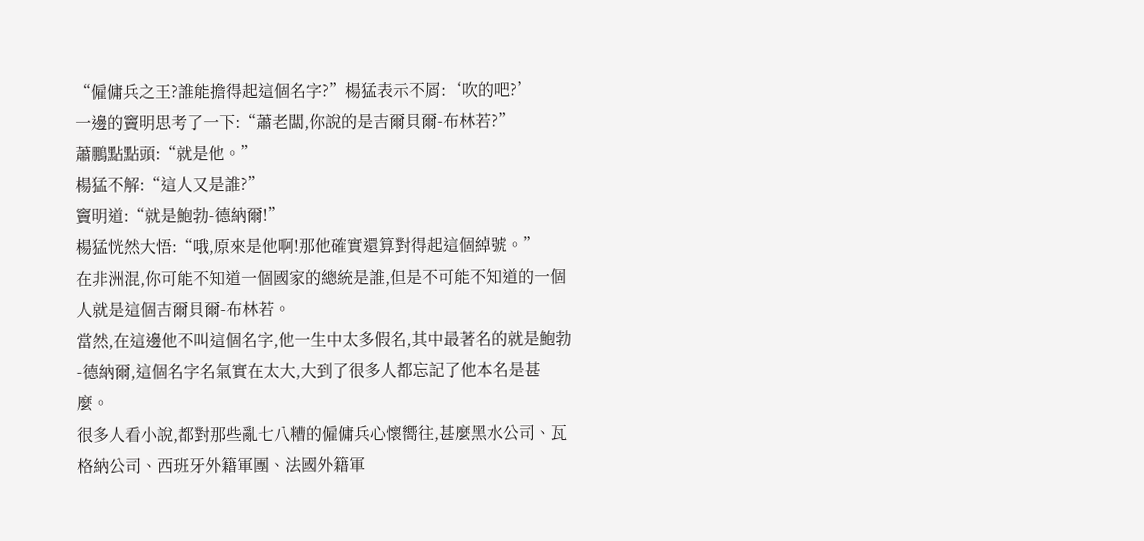“僱傭兵之王?誰能擔得起這個名字?”楊猛表示不屑:‘吹的吧?’
一邊的竇明思考了一下:“蕭老闆,你說的是吉爾貝爾-布林若?”
蕭鵬點點頭:“就是他。”
楊猛不解:“這人又是誰?”
竇明道:“就是鮑勃-德納爾!”
楊猛恍然大悟:“哦,原來是他啊!那他確實還算對得起這個綽號。”
在非洲混,你可能不知道一個國家的總統是誰,但是不可能不知道的一個人就是這個吉爾貝爾-布林若。
當然,在這邊他不叫這個名字,他一生中太多假名,其中最著名的就是鮑勃-德納爾,這個名字名氣實在太大,大到了很多人都忘記了他本名是甚麼。
很多人看小說,都對那些亂七八糟的僱傭兵心懷嚮往,甚麼黑水公司、瓦格納公司、西班牙外籍軍團、法國外籍軍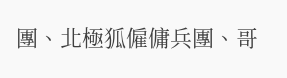團、北極狐僱傭兵團、哥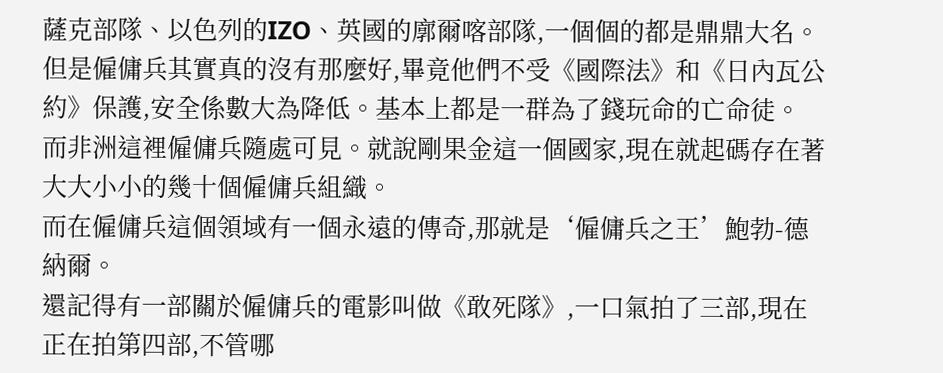薩克部隊、以色列的IZO、英國的廓爾喀部隊,一個個的都是鼎鼎大名。
但是僱傭兵其實真的沒有那麼好,畢竟他們不受《國際法》和《日內瓦公約》保護,安全係數大為降低。基本上都是一群為了錢玩命的亡命徒。
而非洲這裡僱傭兵隨處可見。就說剛果金這一個國家,現在就起碼存在著大大小小的幾十個僱傭兵組織。
而在僱傭兵這個領域有一個永遠的傳奇,那就是‘僱傭兵之王’鮑勃-德納爾。
還記得有一部關於僱傭兵的電影叫做《敢死隊》,一口氣拍了三部,現在正在拍第四部,不管哪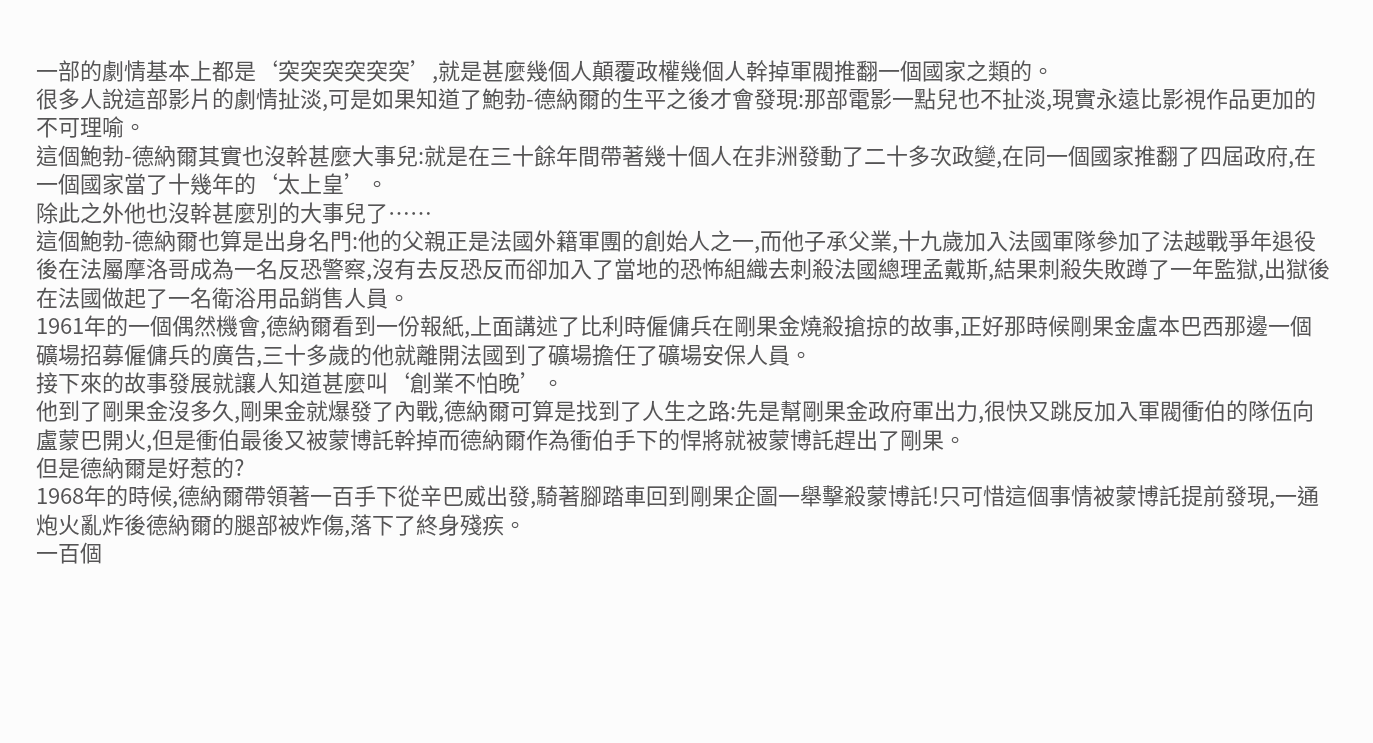一部的劇情基本上都是‘突突突突突突’,就是甚麼幾個人顛覆政權幾個人幹掉軍閥推翻一個國家之類的。
很多人說這部影片的劇情扯淡,可是如果知道了鮑勃-德納爾的生平之後才會發現:那部電影一點兒也不扯淡,現實永遠比影視作品更加的不可理喻。
這個鮑勃-德納爾其實也沒幹甚麼大事兒:就是在三十餘年間帶著幾十個人在非洲發動了二十多次政變,在同一個國家推翻了四屆政府,在一個國家當了十幾年的‘太上皇’。
除此之外他也沒幹甚麼別的大事兒了……
這個鮑勃-德納爾也算是出身名門:他的父親正是法國外籍軍團的創始人之一,而他子承父業,十九歲加入法國軍隊參加了法越戰爭年退役後在法屬摩洛哥成為一名反恐警察,沒有去反恐反而卻加入了當地的恐怖組織去刺殺法國總理孟戴斯,結果刺殺失敗蹲了一年監獄,出獄後在法國做起了一名衛浴用品銷售人員。
1961年的一個偶然機會,德納爾看到一份報紙,上面講述了比利時僱傭兵在剛果金燒殺搶掠的故事,正好那時候剛果金盧本巴西那邊一個礦場招募僱傭兵的廣告,三十多歲的他就離開法國到了礦場擔任了礦場安保人員。
接下來的故事發展就讓人知道甚麼叫‘創業不怕晚’。
他到了剛果金沒多久,剛果金就爆發了內戰,德納爾可算是找到了人生之路:先是幫剛果金政府軍出力,很快又跳反加入軍閥衝伯的隊伍向盧蒙巴開火,但是衝伯最後又被蒙博託幹掉而德納爾作為衝伯手下的悍將就被蒙博託趕出了剛果。
但是德納爾是好惹的?
1968年的時候,德納爾帶領著一百手下從辛巴威出發,騎著腳踏車回到剛果企圖一舉擊殺蒙博託!只可惜這個事情被蒙博託提前發現,一通炮火亂炸後德納爾的腿部被炸傷,落下了終身殘疾。
一百個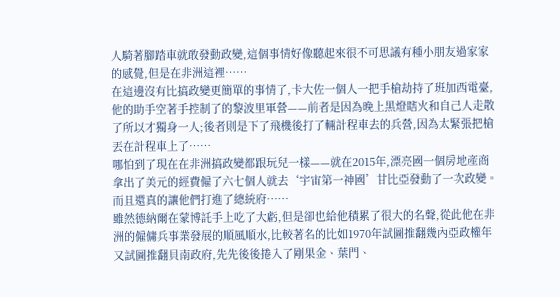人騎著腳踏車就敢發動政變,這個事情好像聽起來很不可思議有種小朋友過家家的感覺,但是在非洲這裡……
在這邊沒有比搞政變更簡單的事情了,卡大佐一個人一把手槍劫持了班加西電臺,他的助手空著手控制了的黎波里軍營——前者是因為晚上黑燈瞎火和自己人走散了所以才獨身一人;後者則是下了飛機後打了輛計程車去的兵營,因為太緊張把槍丟在計程車上了……
哪怕到了現在在非洲搞政變都跟玩兒一樣——就在2015年,漂亮國一個房地產商拿出了美元的經費僱了六七個人就去‘宇宙第一神國’甘比亞發動了一次政變。而且還真的讓他們打進了總統府……
雖然德納爾在蒙博託手上吃了大虧,但是卻也給他積累了很大的名聲,從此他在非洲的僱傭兵事業發展的順風順水,比較著名的比如1970年試圖推翻幾內亞政權年又試圖推翻貝南政府,先先後後捲入了剛果金、葉門、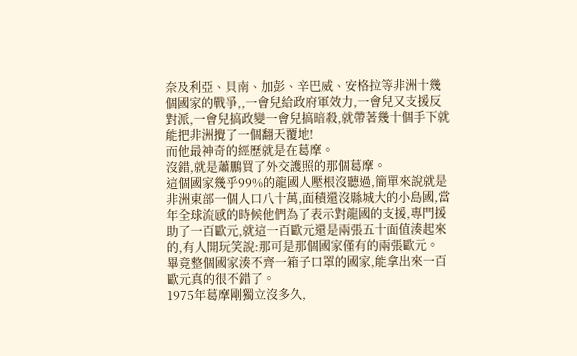奈及利亞、貝南、加彭、辛巴威、安格拉等非洲十幾個國家的戰爭,,一會兒給政府軍效力,一會兒又支援反對派,一會兒搞政變一會兒搞暗殺,就帶著幾十個手下就能把非洲攪了一個翻天覆地!
而他最神奇的經歷就是在葛摩。
沒錯,就是蕭鵬買了外交護照的那個葛摩。
這個國家幾乎99%的龍國人壓根沒聽過,簡單來說就是非洲東部一個人口八十萬,面積還沒縣城大的小島國,當年全球流感的時候他們為了表示對龍國的支援,專門援助了一百歐元,就這一百歐元還是兩張五十面值湊起來的,有人開玩笑說:那可是那個國家僅有的兩張歐元。
畢竟整個國家湊不齊一箱子口罩的國家,能拿出來一百歐元真的很不錯了。
1975年葛摩剛獨立沒多久,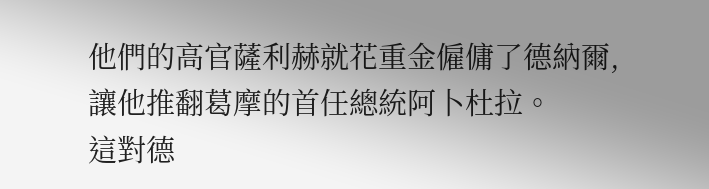他們的高官薩利赫就花重金僱傭了德納爾,讓他推翻葛摩的首任總統阿卜杜拉。
這對德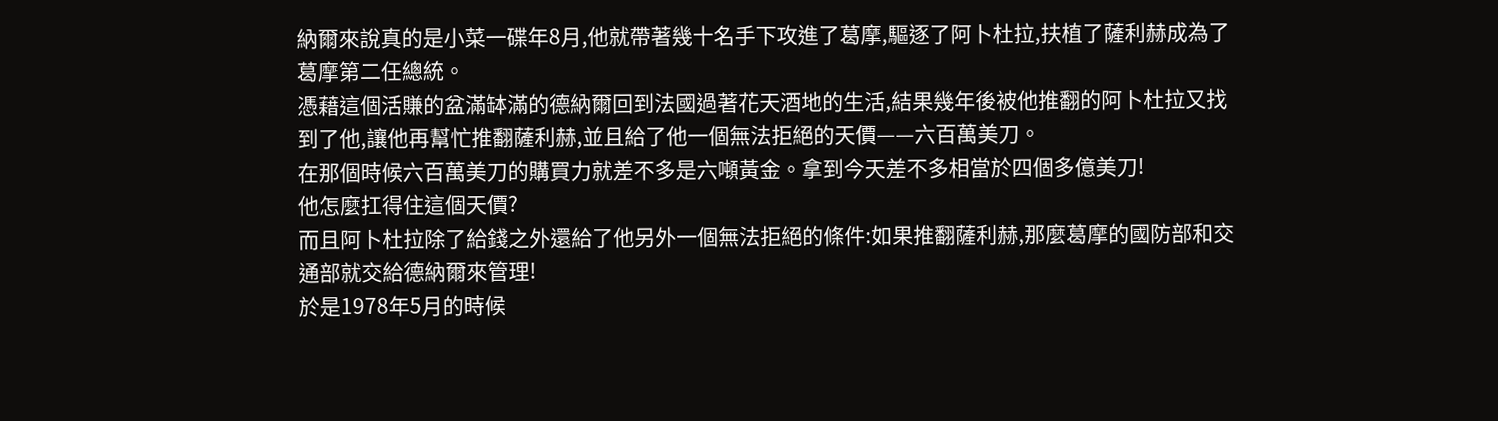納爾來說真的是小菜一碟年8月,他就帶著幾十名手下攻進了葛摩,驅逐了阿卜杜拉,扶植了薩利赫成為了葛摩第二任總統。
憑藉這個活賺的盆滿缽滿的德納爾回到法國過著花天酒地的生活,結果幾年後被他推翻的阿卜杜拉又找到了他,讓他再幫忙推翻薩利赫,並且給了他一個無法拒絕的天價——六百萬美刀。
在那個時候六百萬美刀的購買力就差不多是六噸黃金。拿到今天差不多相當於四個多億美刀!
他怎麼扛得住這個天價?
而且阿卜杜拉除了給錢之外還給了他另外一個無法拒絕的條件:如果推翻薩利赫,那麼葛摩的國防部和交通部就交給德納爾來管理!
於是1978年5月的時候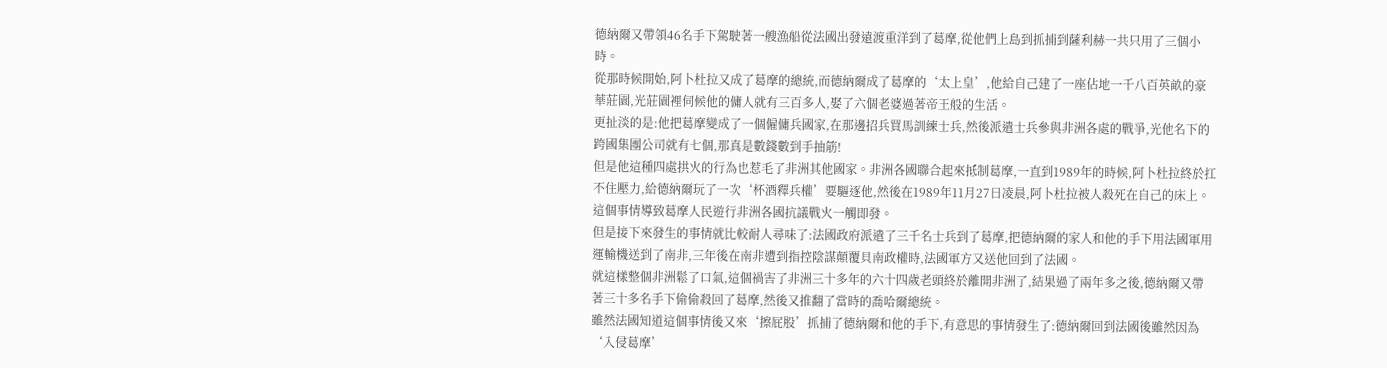德納爾又帶領46名手下駕駛著一艘漁船從法國出發遠渡重洋到了葛摩,從他們上島到抓捕到薩利赫一共只用了三個小時。
從那時候開始,阿卜杜拉又成了葛摩的總統,而德納爾成了葛摩的‘太上皇’,他給自己建了一座佔地一千八百英畝的豪華莊園,光莊園裡伺候他的傭人就有三百多人,娶了六個老婆過著帝王般的生活。
更扯淡的是:他把葛摩變成了一個僱傭兵國家,在那邊招兵買馬訓練士兵,然後派遣士兵參與非洲各處的戰爭,光他名下的跨國集團公司就有七個,那真是數錢數到手抽筋!
但是他這種四處拱火的行為也惹毛了非洲其他國家。非洲各國聯合起來抵制葛摩,一直到1989年的時候,阿卜杜拉終於扛不住壓力,給德納爾玩了一次‘杯酒釋兵權’要驅逐他,然後在1989年11月27日凌晨,阿卜杜拉被人殺死在自己的床上。
這個事情導致葛摩人民遊行非洲各國抗議戰火一觸即發。
但是接下來發生的事情就比較耐人尋味了:法國政府派遣了三千名士兵到了葛摩,把德納爾的家人和他的手下用法國軍用運輸機送到了南非,三年後在南非遭到指控陰謀顛覆貝南政權時,法國軍方又送他回到了法國。
就這樣整個非洲鬆了口氣,這個禍害了非洲三十多年的六十四歲老頭終於離開非洲了,結果過了兩年多之後,德納爾又帶著三十多名手下偷偷殺回了葛摩,然後又推翻了當時的喬哈爾總統。
雖然法國知道這個事情後又來‘擦屁股’抓捕了德納爾和他的手下,有意思的事情發生了:德納爾回到法國後雖然因為‘入侵葛摩’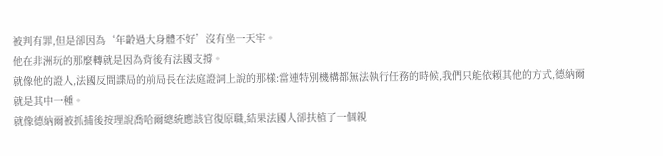被判有罪,但是卻因為‘年齡過大身體不好’沒有坐一天牢。
他在非洲玩的那麼轉就是因為背後有法國支撐。
就像他的證人,法國反間諜局的前局長在法庭證詞上說的那樣:當連特別機構都無法執行任務的時候,我們只能依賴其他的方式,德納爾就是其中一種。
就像德納爾被抓捕後按理說喬哈爾總統應該官復原職,結果法國人卻扶植了一個親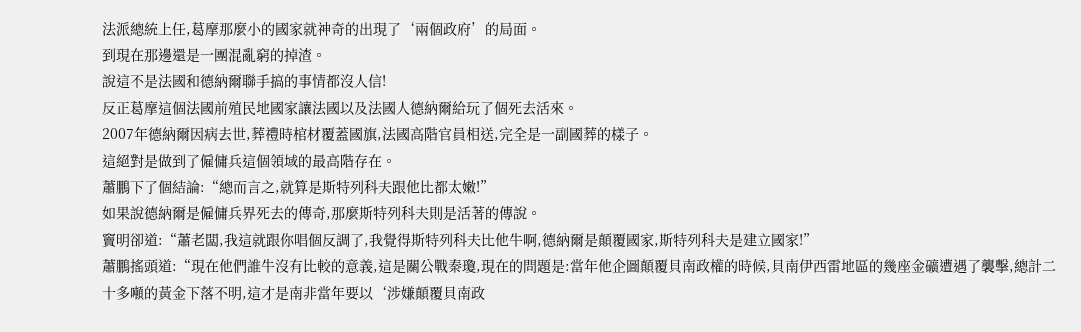法派總統上任,葛摩那麼小的國家就神奇的出現了‘兩個政府’的局面。
到現在那邊還是一團混亂窮的掉渣。
說這不是法國和德納爾聯手搞的事情都沒人信!
反正葛摩這個法國前殖民地國家讓法國以及法國人德納爾給玩了個死去活來。
2007年德納爾因病去世,葬禮時棺材覆蓋國旗,法國高階官員相送,完全是一副國葬的樣子。
這絕對是做到了僱傭兵這個領域的最高階存在。
蕭鵬下了個結論:“總而言之,就算是斯特列科夫跟他比都太嫩!”
如果說德納爾是僱傭兵界死去的傳奇,那麼斯特列科夫則是活著的傳說。
竇明卻道:“蕭老闆,我這就跟你唱個反調了,我覺得斯特列科夫比他牛啊,德納爾是顛覆國家,斯特列科夫是建立國家!”
蕭鵬搖頭道:“現在他們誰牛沒有比較的意義,這是關公戰秦瓊,現在的問題是:當年他企圖顛覆貝南政權的時候,貝南伊西雷地區的幾座金礦遭遇了襲擊,總計二十多噸的黃金下落不明,這才是南非當年要以‘涉嫌顛覆貝南政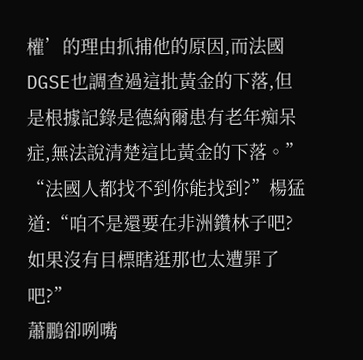權’的理由抓捕他的原因,而法國DGSE也調查過這批黃金的下落,但是根據記錄是德納爾患有老年痴呆症,無法說清楚這比黃金的下落。”
“法國人都找不到你能找到?”楊猛道:“咱不是還要在非洲鑽林子吧?如果沒有目標瞎逛那也太遭罪了吧?”
蕭鵬卻咧嘴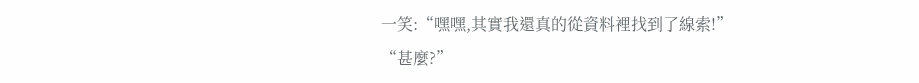一笑:“嘿嘿,其實我還真的從資料裡找到了線索!”
“甚麼?”